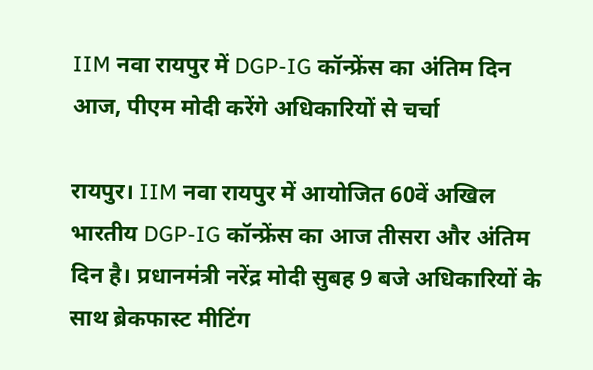IIM नवा रायपुर में DGP-IG कॉन्फ्रेंस का अंतिम दिन आज, पीएम मोदी करेंगे अधिकारियों से चर्चा

रायपुर। IIM नवा रायपुर में आयोजित 60वें अखिल भारतीय DGP-IG कॉन्फ्रेंस का आज तीसरा और अंतिम दिन है। प्रधानमंत्री नरेंद्र मोदी सुबह 9 बजे अधिकारियों के साथ ब्रेकफास्ट मीटिंग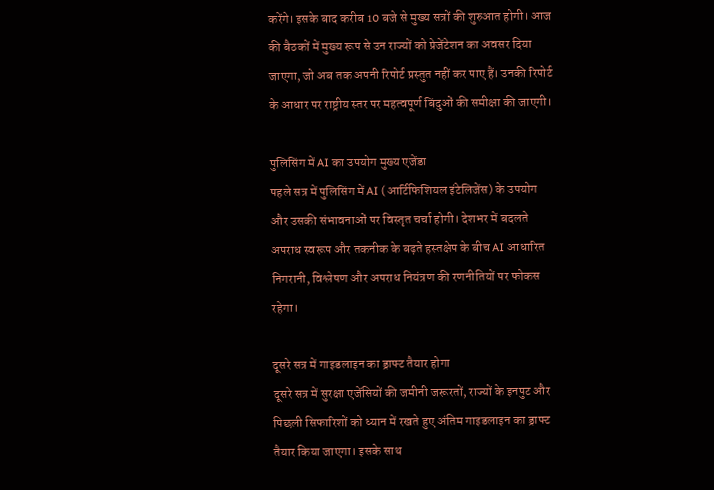करेंगे। इसके बाद करीब 10 बजे से मुख्य सत्रों की शुरुआत होगी। आज की बैठकों में मुख्य रूप से उन राज्यों को प्रेजेंटेशन का अवसर दिया जाएगा, जो अब तक अपनी रिपोर्ट प्रस्तुत नहीं कर पाए हैं। उनकी रिपोर्ट के आधार पर राष्ट्रीय स्तर पर महत्वपूर्ण बिंदुओं की समीक्षा की जाएगी।

पुलिसिंग में AI का उपयोग मुख्य एजेंडा
पहले सत्र में पुलिसिंग में AI (आर्टिफिशियल इंटेलिजेंस) के उपयोग और उसकी संभावनाओं पर विस्तृत चर्चा होगी। देशभर में बदलते अपराध स्वरूप और तकनीक के बढ़ते हस्तक्षेप के बीच AI आधारित निगरानी, विश्लेषण और अपराध नियंत्रण की रणनीतियों पर फोकस रहेगा।

दूसरे सत्र में गाइडलाइन का ड्राफ्ट तैयार होगा
दूसरे सत्र में सुरक्षा एजेंसियों की जमीनी जरूरतों, राज्यों के इनपुट और पिछली सिफारिशों को ध्यान में रखते हुए अंतिम गाइडलाइन का ड्राफ्ट तैयार किया जाएगा। इसके साथ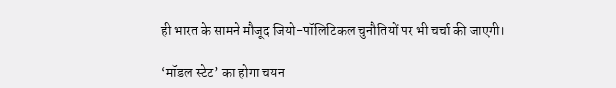ही भारत के सामने मौजूद जियो-पॉलिटिकल चुनौतियों पर भी चर्चा की जाएगी।

‘मॉडल स्टेट’ का होगा चयन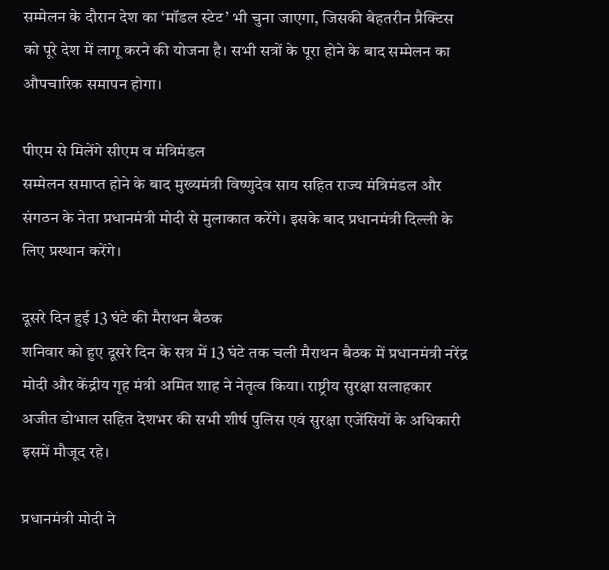सम्मेलन के दौरान देश का ‘मॉडल स्टेट’ भी चुना जाएगा, जिसकी बेहतरीन प्रैक्टिस को पूरे देश में लागू करने की योजना है। सभी सत्रों के पूरा होने के बाद सम्मेलन का औपचारिक समापन होगा।

पीएम से मिलेंगे सीएम व मंत्रिमंडल
सम्मेलन समाप्त होने के बाद मुख्यमंत्री विष्णुदेव साय सहित राज्य मंत्रिमंडल और संगठन के नेता प्रधानमंत्री मोदी से मुलाकात करेंगे। इसके बाद प्रधानमंत्री दिल्ली के लिए प्रस्थान करेंगे।

दूसरे दिन हुई 13 घंटे की मैराथन बैठक
शनिवार को हुए दूसरे दिन के सत्र में 13 घंटे तक चली मैराथन बैठक में प्रधानमंत्री नरेंद्र मोदी और केंद्रीय गृह मंत्री अमित शाह ने नेतृत्व किया। राष्ट्रीय सुरक्षा सलाहकार अजीत डोभाल सहित देशभर की सभी शीर्ष पुलिस एवं सुरक्षा एजेंसियों के अधिकारी इसमें मौजूद रहे।

प्रधानमंत्री मोदी ने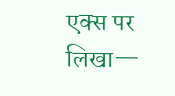एक्स पर लिखा—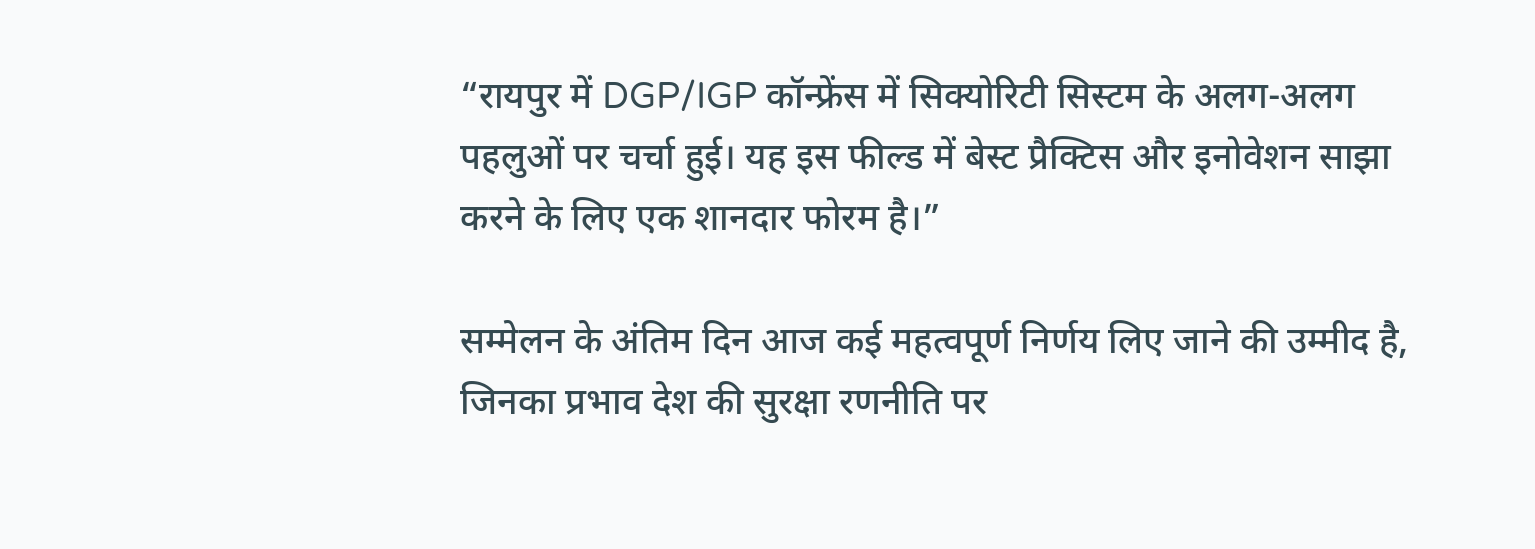“रायपुर में DGP/IGP कॉन्फ्रेंस में सिक्योरिटी सिस्टम के अलग-अलग पहलुओं पर चर्चा हुई। यह इस फील्ड में बेस्ट प्रैक्टिस और इनोवेशन साझा करने के लिए एक शानदार फोरम है।”

सम्मेलन के अंतिम दिन आज कई महत्वपूर्ण निर्णय लिए जाने की उम्मीद है, जिनका प्रभाव देश की सुरक्षा रणनीति पर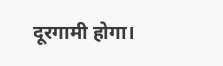दूरगामी होगा।